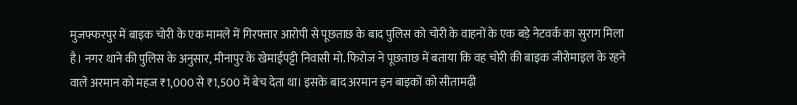मुजफ्फरपुर में बाइक चोरी के एक मामले में गिरफ्तार आरोपी से पूछताछ के बाद पुलिस को चोरी के वाहनों के एक बड़े नेटवर्क का सुराग मिला है। नगर थाने की पुलिस के अनुसार, मीनापुर के खेमाईपट्टी निवासी मो. फिरोज ने पूछताछ में बताया कि वह चोरी की बाइक जीरोमाइल के रहने वाले अरमान को महज ₹1,000 से ₹1,500 में बेच देता था। इसके बाद अरमान इन बाइकों को सीतामढ़ी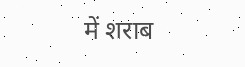में शराब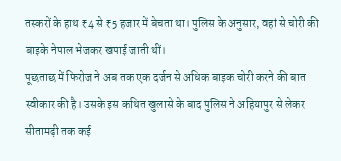तस्करों के हाथ ₹4 से ₹5 हजार में बेचता था। पुलिस के अनुसार, वहां से चोरी की बाइके नेपाल भेजकर खपाई जाती थीं।
पूछताछ में फिरोज ने अब तक एक दर्जन से अधिक बाइक चोरी करने की बात स्वीकार की है। उसके इस कथित खुलासे के बाद पुलिस ने अहियापुर से लेकर सीतामढ़ी तक कई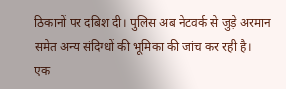ठिकानों पर दबिश दी। पुलिस अब नेटवर्क से जुड़े अरमान समेत अन्य संदिग्धों की भूमिका की जांच कर रही है।
एक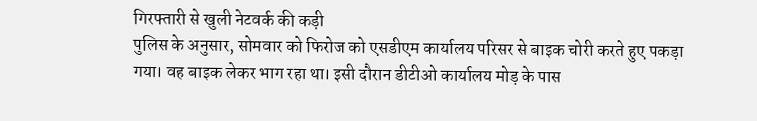गिरफ्तारी से खुली नेटवर्क की कड़ी
पुलिस के अनुसार, सोमवार को फिरोज को एसडीएम कार्यालय परिसर से बाइक चोरी करते हुए पकड़ा गया। वह बाइक लेकर भाग रहा था। इसी दौरान डीटीओ कार्यालय मोड़ के पास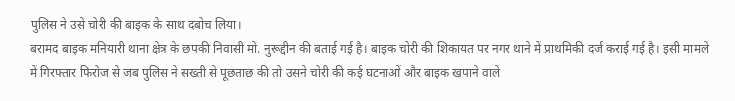पुलिस ने उसे चोरी की बाइक के साथ दबोच लिया।
बरामद बाइक मनियारी थाना क्षेत्र के छपकी निवासी मो. नुरूद्दीन की बताई गई है। बाइक चोरी की शिकायत पर नगर थाने में प्राथमिकी दर्ज कराई गई है। इसी मामले में गिरफ्तार फिरोज से जब पुलिस ने सख्ती से पूछताछ की तो उसने चोरी की कई घटनाओं और बाइक खपाने वाले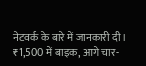नेटवर्क के बारे में जानकारी दी।
₹1,500 में बाइक, आगे चार-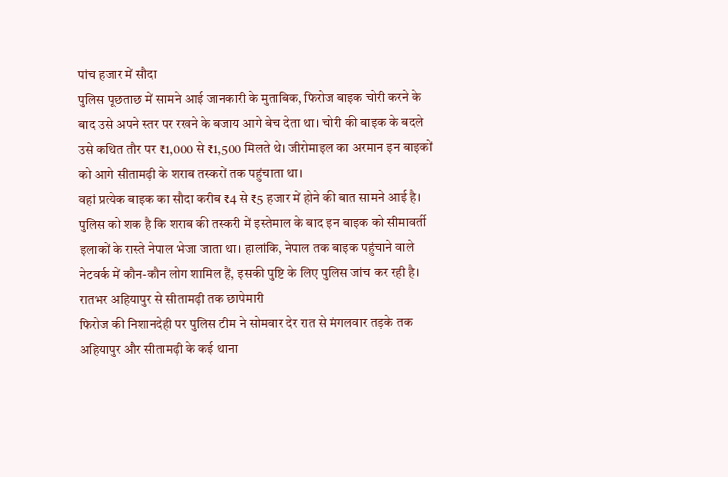पांच हजार में सौदा
पुलिस पूछताछ में सामने आई जानकारी के मुताबिक, फिरोज बाइक चोरी करने के बाद उसे अपने स्तर पर रखने के बजाय आगे बेच देता था। चोरी की बाइक के बदले उसे कथित तौर पर ₹1,000 से ₹1,500 मिलते थे। जीरोमाइल का अरमान इन बाइकों को आगे सीतामढ़ी के शराब तस्करों तक पहुंचाता था।
वहां प्रत्येक बाइक का सौदा करीब ₹4 से ₹5 हजार में होने की बात सामने आई है। पुलिस को शक है कि शराब की तस्करी में इस्तेमाल के बाद इन बाइक को सीमावर्ती इलाकों के रास्ते नेपाल भेजा जाता था। हालांकि, नेपाल तक बाइक पहुंचाने वाले नेटवर्क में कौन-कौन लोग शामिल हैं, इसकी पुष्टि के लिए पुलिस जांच कर रही है।
रातभर अहियापुर से सीतामढ़ी तक छापेमारी
फिरोज की निशानदेही पर पुलिस टीम ने सोमवार देर रात से मंगलवार तड़के तक अहियापुर और सीतामढ़ी के कई थाना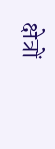क्षेत्रों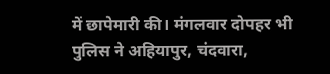में छापेमारी की। मंगलवार दोपहर भी पुलिस ने अहियापुर, चंदवारा,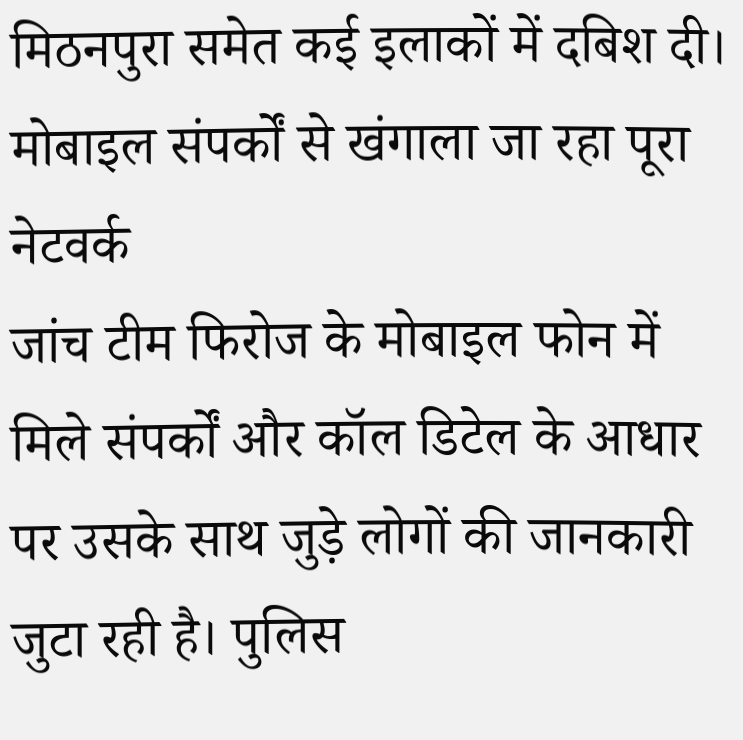मिठनपुरा समेत कई इलाकों में दबिश दी।
मोबाइल संपर्कों से खंगाला जा रहा पूरा नेटवर्क
जांच टीम फिरोज के मोबाइल फोन में मिले संपर्कों और कॉल डिटेल के आधार पर उसके साथ जुड़े लोगों की जानकारी जुटा रही है। पुलिस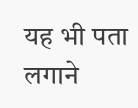यह भी पता लगाने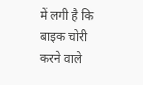में लगी है कि बाइक चोरी करने वाले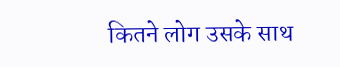कितने लोग उसके साथ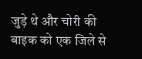जुड़े थे और चोरी की बाइक को एक जिले से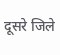दूसरे जिले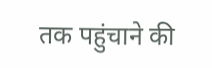तक पहुंचाने की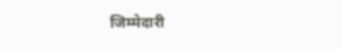जिम्मेदारी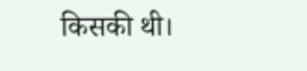किसकी थी।